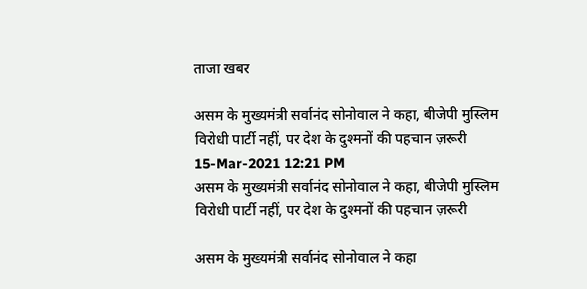ताजा खबर

असम के मुख्यमंत्री सर्वानंद सोनोवाल ने कहा, बीजेपी मुस्लिम विरोधी पार्टी नहीं, पर देश के दुश्मनों की पहचान ज़रूरी
15-Mar-2021 12:21 PM
असम के मुख्यमंत्री सर्वानंद सोनोवाल ने कहा, बीजेपी मुस्लिम विरोधी पार्टी नहीं, पर देश के दुश्मनों की पहचान ज़रूरी

असम के मुख्यमंत्री सर्वानंद सोनोवाल ने कहा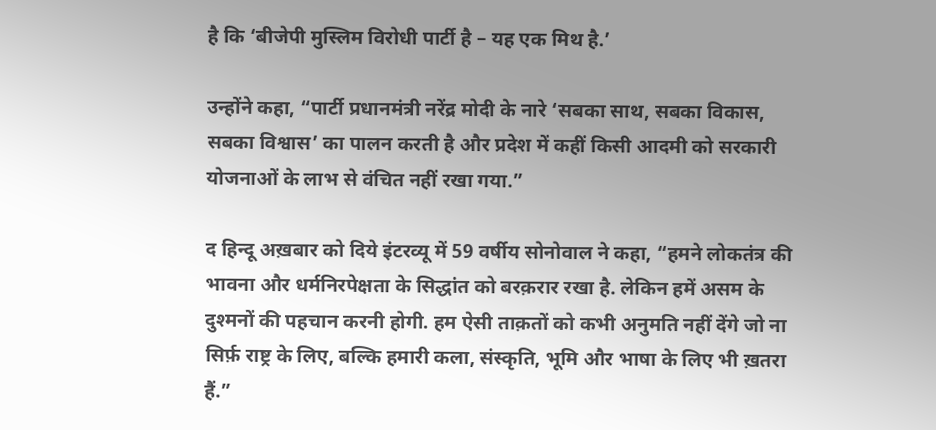है कि ‘बीजेपी मुस्लिम विरोधी पार्टी है – यह एक मिथ है.’

उन्होंने कहा, “पार्टी प्रधानमंत्री नरेंद्र मोदी के नारे ‘सबका साथ, सबका विकास, सबका विश्वास’ का पालन करती है और प्रदेश में कहीं किसी आदमी को सरकारी योजनाओं के लाभ से वंचित नहीं रखा गया.”

द हिन्दू अख़बार को दिये इंटरव्यू में 59 वर्षीय सोनोवाल ने कहा, “हमने लोकतंत्र की भावना और धर्मनिरपेक्षता के सिद्धांत को बरक़रार रखा है. लेकिन हमें असम के दुश्मनों की पहचान करनी होगी. हम ऐसी ताक़तों को कभी अनुमति नहीं देंगे जो ना सिर्फ़ राष्ट्र के लिए, बल्कि हमारी कला, संस्कृति, भूमि और भाषा के लिए भी ख़तरा हैं.”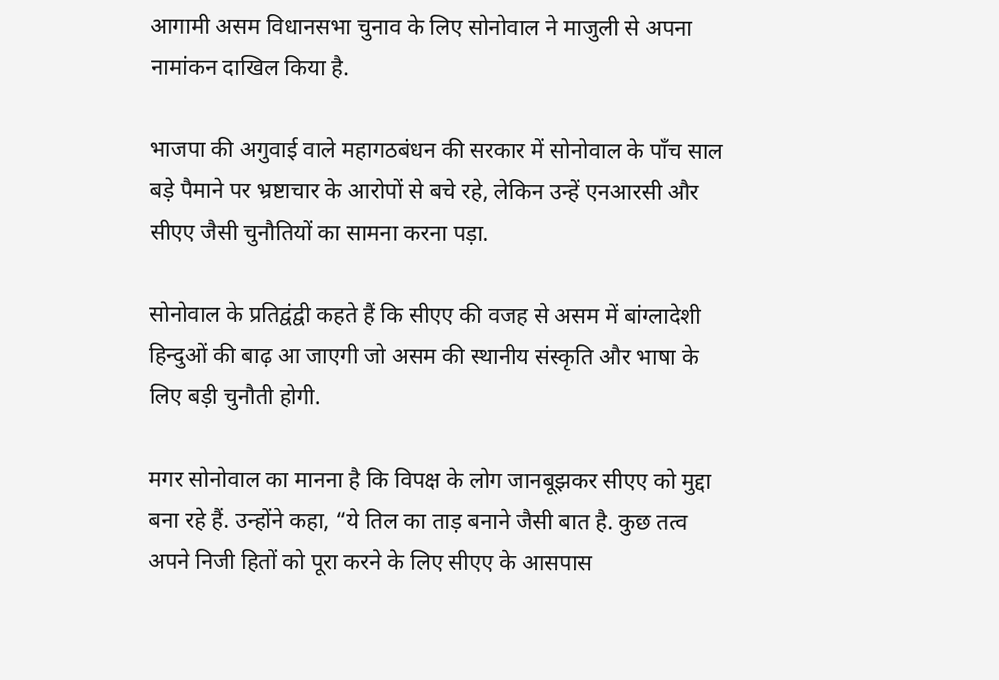आगामी असम विधानसभा चुनाव के लिए सोनोवाल ने माजुली से अपना नामांकन दाखिल किया है.

भाजपा की अगुवाई वाले महागठबंधन की सरकार में सोनोवाल के पाँच साल बड़े पैमाने पर भ्रष्टाचार के आरोपों से बचे रहे, लेकिन उन्हें एनआरसी और सीएए जैसी चुनौतियों का सामना करना पड़ा.

सोनोवाल के प्रतिद्वंद्वी कहते हैं कि सीएए की वजह से असम में बांग्लादेशी हिन्दुओं की बाढ़ आ जाएगी जो असम की स्थानीय संस्कृति और भाषा के लिए बड़ी चुनौती होगी.

मगर सोनोवाल का मानना है कि विपक्ष के लोग जानबूझकर सीएए को मुद्दा बना रहे हैं. उन्होंने कहा, “ये तिल का ताड़ बनाने जैसी बात है. कुछ तत्व अपने निजी हितों को पूरा करने के लिए सीएए के आसपास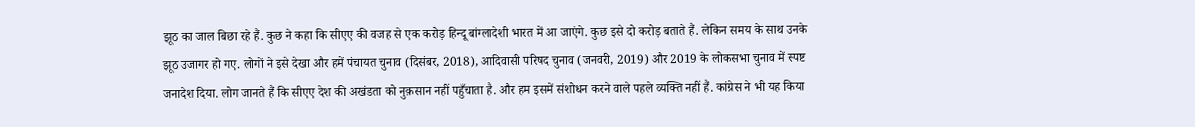झूठ का जाल बिछा रहे हैं. कुछ ने कहा कि सीएए की वजह से एक करोड़ हिन्दू बांग्लादेशी भारत में आ जाएंगे. कुछ इसे दो करोड़ बताते हैं. लेकिन समय के साथ उनके झूठ उजागर हो गए. लोगों ने इसे देखा और हमें पंचायत चुनाव (दिसंबर, 2018), आदिवासी परिषद चुनाव (जनवरी, 2019) और 2019 के लोकसभा चुनाव में स्पष्ट जनादेश दिया. लोग जानते हैं कि सीएए देश की अखंडता को नुक़सान नहीं पहुँचाता है. और हम इसमें संशोधन करने वाले पहले व्यक्ति नहीं हैं. कांग्रेस ने भी यह किया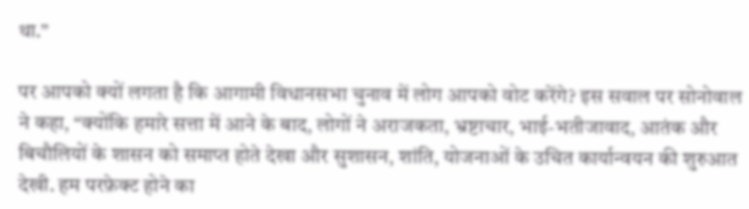था.”

पर आपको क्यों लगता है कि आगामी विधानसभा चुनाव में लोग आपको वोट करेंगे? इस सवाल पर सोनोवाल ने कहा, “क्योंकि हमारे सत्ता में आने के बाद, लोगों ने अराजकता, भ्रष्टाचार, भाई-भतीजावाद, आतंक और बिचौलियों के शासन को समाप्त होते देखा और सुशासन, शांति, योजनाओं के उचित कार्यान्वयन की शुरुआत देखी. हम परफ़ेक्ट होने का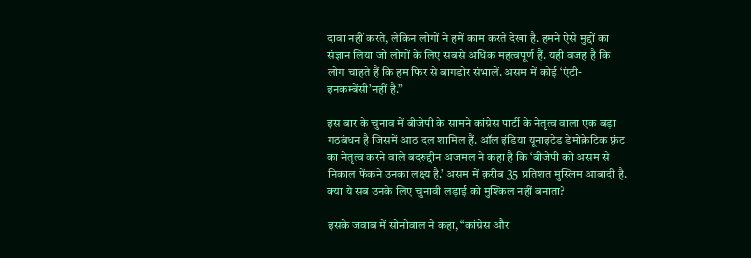दावा नहीं करते, लेकिन लोगों ने हमें काम करते देखा है. हमने ऐसे मुद्दों का संज्ञान लिया जो लोगों के लिए सबसे अधिक महत्वपूर्ण हैं. यही वजह है कि लोग चाहते हैं कि हम फिर से बागडोर संभालें. असम में कोई ‘एंटी-इनकम्बेंसी’नहीं है.”

इस बार के चुनाव में बीजेपी के सामने कांग्रेस पार्टी के नेतृत्व वाला एक बड़ा गठबंधन है जिसमें आठ दल शामिल हैं. ऑल इंडिया यूनाइटेड डेमोक्रेटिक फ़्रंट का नेतृत्व करने वाले बदरुद्दीन अजमल ने कहा है कि ‘बीजेपी को असम से निकाल फेंकने उनका लक्ष्य है.’ असम में क़रीब 35 प्रतिशत मुस्लिम आबादी है. क्या ये सब उनके लिए चुनावी लड़ाई को मुश्किल नहीं बनाता?

इसके जवाब में सोनोवाल ने कहा, “कांग्रेस और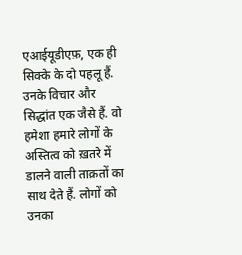एआईयूडीएफ़, एक ही सिक्के के दो पहलू हैं. उनके विचार और सिद्धांत एक जैसे हैं. वो हमेशा हमारे लोगों के अस्तित्व को ख़तरे में डालने वाली ताक़तों का साथ देते हैं. लोगों को उनका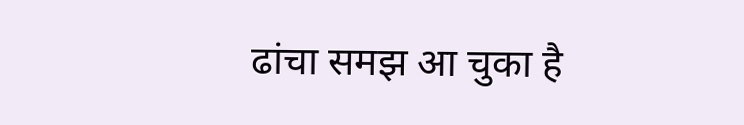ढांचा समझ आ चुका है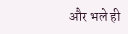और भले ही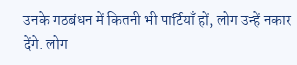उनके गठबंधन में कितनी भी पार्टियाँ हों, लोग उन्हें नकार देंगे. लोग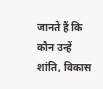जानते हैं कि कौन उन्हें शांति, विकास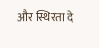और स्थिरता दे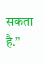सकता है.”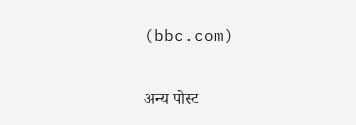(bbc.com)


अन्य पोस्ट